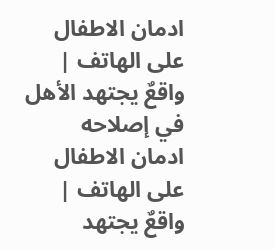ادمان الاطفال على الهاتف | واقعٌ يجتهد الأهل في إصلاحه
ادمان الاطفال على الهاتف | واقعٌ يجتهد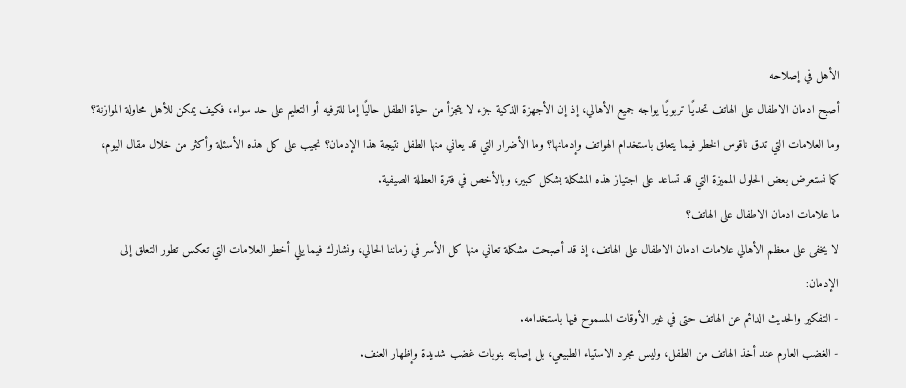الأهل في إصلاحه
أصبح ادمان الاطفال على الهاتف تحديًا تربويًا يواجه جميع الأهالي، إذ إن الأجهزة الذكية جزء لا يتجزأ من حياة الطفل حاليًا إما للترفيه أو التعليم على حد سواء، فكيف يمكن للأهل محاولة الموازنة؟ وما العلامات التي تدق ناقوس الخطر فيما يتعلق باستخدام الهواتف وإدمانها؟ وما الأضرار التي قد يعاني منها الطفل نتيجة هذا الإدمان؟ نجيب على كل هذه الأسئلة وأكثر من خلال مقال اليوم، كما نستعرض بعض الحلول المميزة التي قد تساعد على اجتياز هذه المشكلة بشكل كبير، وبالأخص في فترة العطلة الصيفية.
ما علامات ادمان الاطفال على الهاتف؟
لا يخفى على معظم الأهالي علامات ادمان الاطفال على الهاتف، إذ قد أصبحت مشكلة تعاني منها كل الأسر في زماننا الحالي، ونشارك فيما يلي أخطر العلامات التي تعكس تطور التعلق إلى الإدمان:
- التفكير والحديث الدائم عن الهاتف حتى في غير الأوقات المسموح فيها باستخدامه.
- الغضب العارم عند أخذ الهاتف من الطفل، وليس مجرد الاستياء الطبيعي، بل إصابته بنوبات غضب شديدة وإظهار العنف.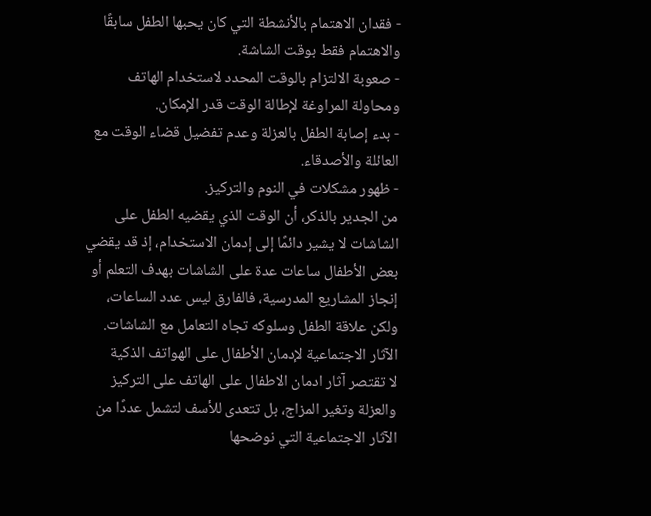- فقدان الاهتمام بالأنشطة التي كان يحبها الطفل سابقًا والاهتمام فقط بوقت الشاشة.
- صعوبة الالتزام بالوقت المحدد لاستخدام الهاتف ومحاولة المراوغة لإطالة الوقت قدر الإمكان.
- بدء إصابة الطفل بالعزلة وعدم تفضيل قضاء الوقت مع العائلة والأصدقاء.
- ظهور مشكلات في النوم والتركيز.
من الجدير بالذكر، أن الوقت الذي يقضيه الطفل على الشاشات لا يشير دائمًا إلى إدمان الاستخدام، إذ قد يقضي بعض الأطفال ساعات عدة على الشاشات بهدف التعلم أو إنجاز المشاريع المدرسية، فالفارق ليس عدد الساعات، ولكن علاقة الطفل وسلوكه تجاه التعامل مع الشاشات.
الآثار الاجتماعية لإدمان الأطفال على الهواتف الذكية
لا تقتصر آثار ادمان الاطفال على الهاتف على التركيز والعزلة وتغير المزاج، بل تتعدى للأسف لتشمل عددًا من الآثار الاجتماعية التي نوضحها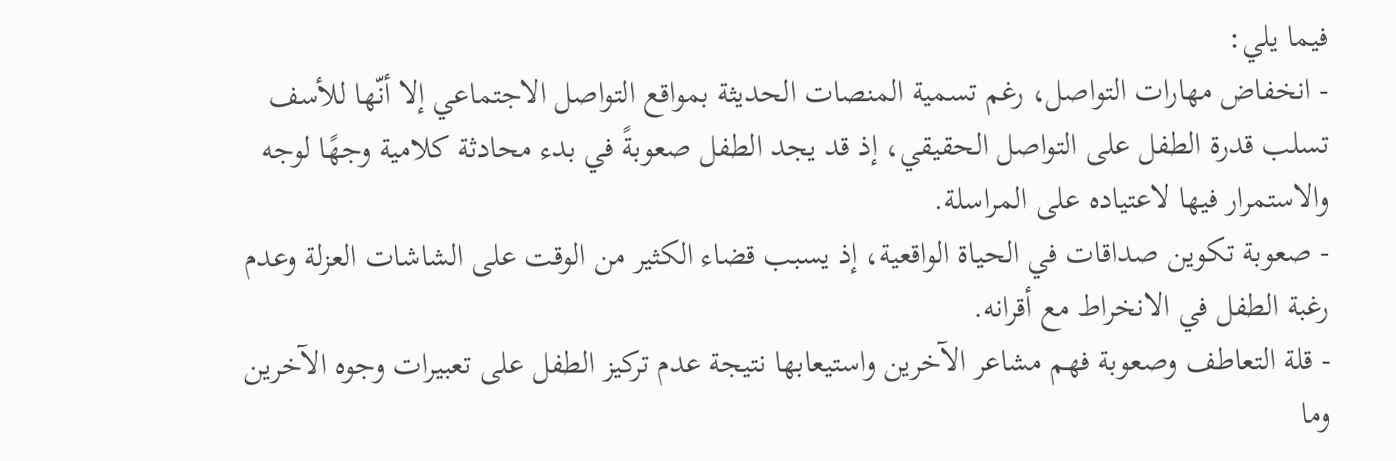فيما يلي:
- انخفاض مهارات التواصل، رغم تسمية المنصات الحديثة بمواقع التواصل الاجتماعي إلا أنّها للأسف تسلب قدرة الطفل على التواصل الحقيقي، إذ قد يجد الطفل صعوبةً في بدء محادثة كلامية وجهًا لوجه والاستمرار فيها لاعتياده على المراسلة.
- صعوبة تكوين صداقات في الحياة الواقعية، إذ يسبب قضاء الكثير من الوقت على الشاشات العزلة وعدم رغبة الطفل في الانخراط مع أقرانه.
- قلة التعاطف وصعوبة فهم مشاعر الآخرين واستيعابها نتيجة عدم تركيز الطفل على تعبيرات وجوه الآخرين وما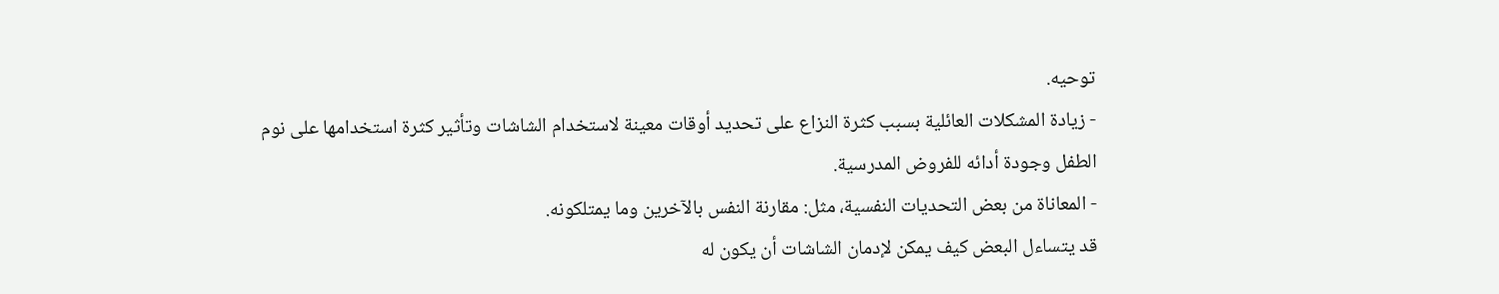توحيه.
- زيادة المشكلات العائلية بسبب كثرة النزاع على تحديد أوقات معينة لاستخدام الشاشات وتأثير كثرة استخدامها على نوم الطفل وجودة أدائه للفروض المدرسية.
- المعاناة من بعض التحديات النفسية، مثل: مقارنة النفس بالآخرين وما يمتلكونه.
قد يتساءل البعض كيف يمكن لإدمان الشاشات أن يكون له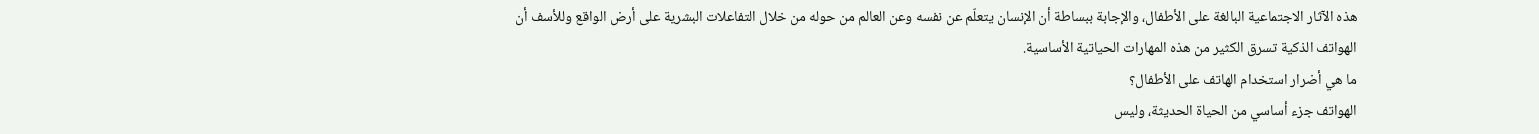هذه الآثار الاجتماعية البالغة على الأطفال، والإجابة ببساطة أن الإنسان يتعلّم عن نفسه وعن العالم من حوله من خلال التفاعلات البشرية على أرض الواقع وللأسف أن الهواتف الذكية تسرق الكثير من هذه المهارات الحياتية الأساسية.
ما هي أضرار استخدام الهاتف على الأطفال؟
الهواتف جزء أساسي من الحياة الحديثة، وليس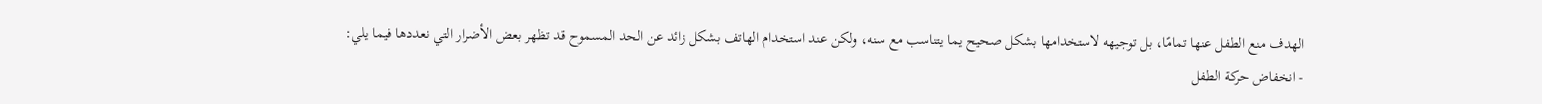الهدف منع الطفل عنها تمامًا، بل توجيهه لاستخدامها بشكل صحيح يما يتناسب مع سنه، ولكن عند استخدام الهاتف بشكل زائد عن الحد المسموح قد تظهر بعض الأضرار التي نعددها فيما يلي:
- انخفاض حركة الطفل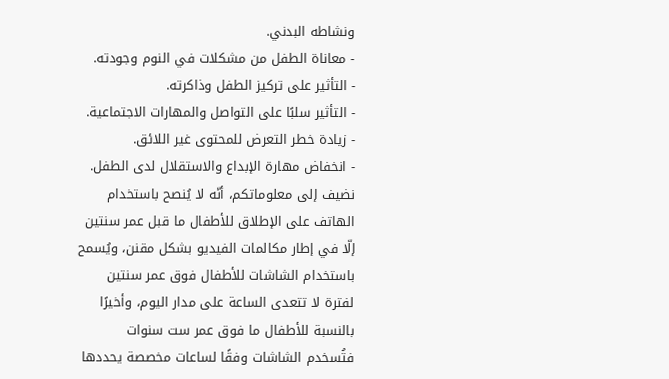ونشاطه البدني.
- معاناة الطفل من مشكلات في النوم وجودته.
- التأثير على تركيز الطفل وذاكرته.
- التأثير سلبًا على التواصل والمهارات الاجتماعية.
- زيادة خطر التعرض للمحتوى غير اللائق.
- انخفاض مهارة الإبداع والاستقلال لدى الطفل.
نضيف إلى معلوماتكم، أنّه لا يُنصح باستخدام الهاتف على الإطلاق للأطفال ما قبل عمر سنتين إلّا في إطار مكالمات الفيديو بشكل مقنن، ويُسمح باستخدام الشاشات للأطفال فوق عمر سنتين لفترة لا تتعدى الساعة على مدار اليوم، وأخيرًا بالنسبة للأطفال ما فوق عمر ست سنوات فتُسخدم الشاشات وفقًا لساعات مخصصة يحددها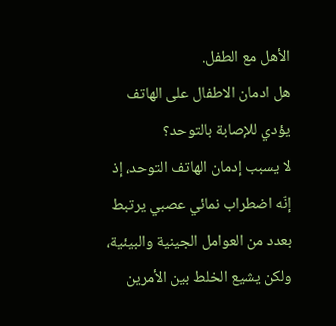الأهل مع الطفل.
هل ادمان الاطفال على الهاتف يؤدي للإصابة بالتوحد؟
لا يسبب إدمان الهاتف التوحد، إذ إنّه اضطراب نمائي عصبي يرتبط بعدد من العوامل الجينية والبيئية، ولكن يشيع الخلط بين الأمرين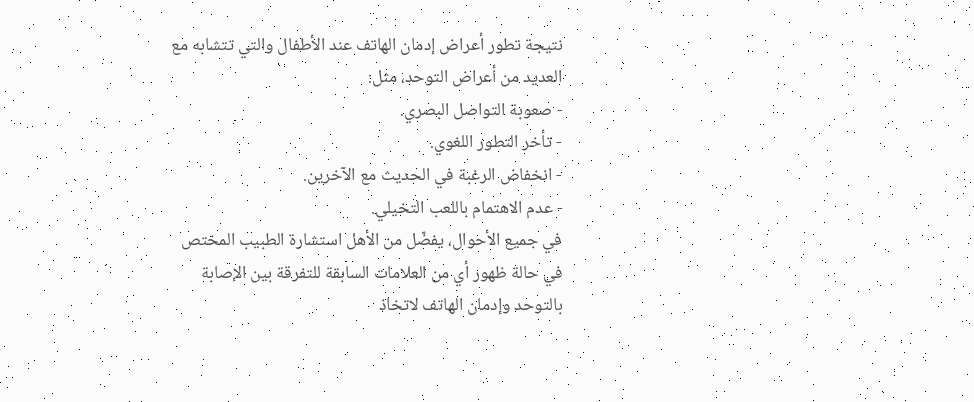نتيجة تطور أعراض إدمان الهاتف عند الأطفال والتي تتشابه مع العديد من أعراض التوحد، مثل:
- صعوبة التواصل البصري.
- تأخر التطور اللغوي.
- انخفاض الرغبة في الحديث مع الآخرين.
- عدم الاهتمام باللعب التخيلي.
في جميع الأحوال، يفضّل من الأهل استشارة الطبيب المختص في حالة ظهور أي من العلامات السابقة للتفرقة بين الإصابة بالتوحد وإدمان الهاتف لاتخاذ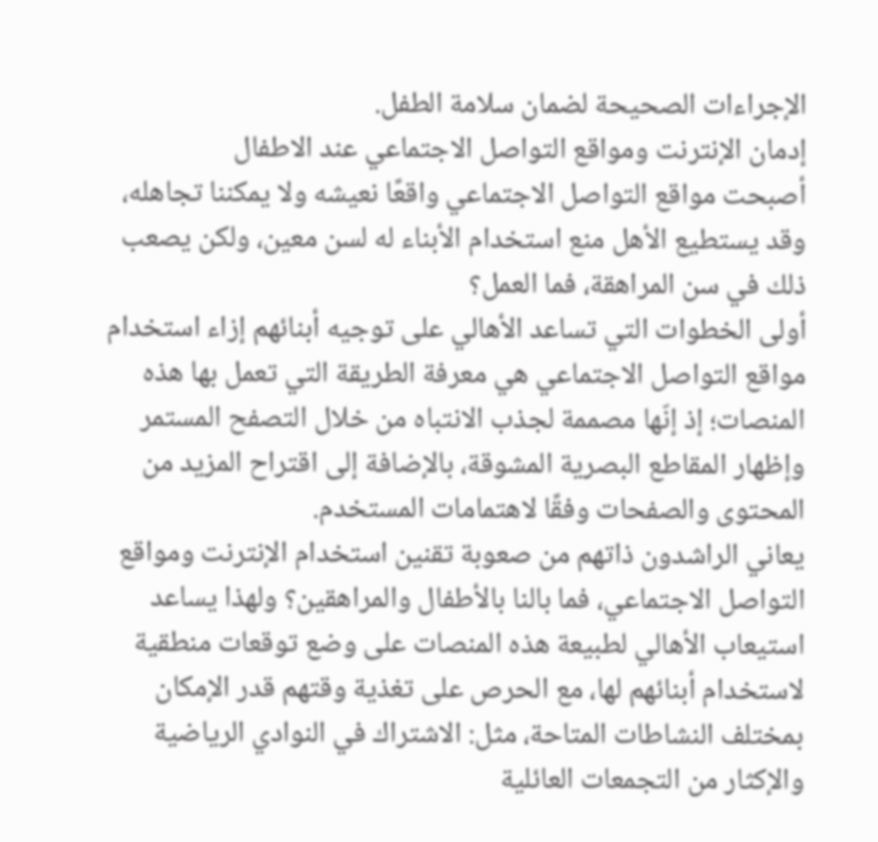الإجراءات الصحيحة لضمان سلامة الطفل.
إدمان الإنترنت ومواقع التواصل الاجتماعي عند الاطفال
أصبحت مواقع التواصل الاجتماعي واقعًا نعيشه ولا يمكننا تجاهله، وقد يستطيع الأهل منع استخدام الأبناء له لسن معين، ولكن يصعب ذلك في سن المراهقة، فما العمل؟
أولى الخطوات التي تساعد الأهالي على توجيه أبنائهم إزاء استخدام مواقع التواصل الاجتماعي هي معرفة الطريقة التي تعمل بها هذه المنصات؛ إذ إنّها مصممة لجذب الانتباه من خلال التصفح المستمر وإظهار المقاطع البصرية المشوقة، بالإضافة إلى اقتراح المزيد من المحتوى والصفحات وفقًا لاهتمامات المستخدم.
يعاني الراشدون ذاتهم من صعوبة تقنين استخدام الإنترنت ومواقع التواصل الاجتماعي، فما بالنا بالأطفال والمراهقين؟ ولهذا يساعد استيعاب الأهالي لطبيعة هذه المنصات على وضع توقعات منطقية لاستخدام أبنائهم لها، مع الحرص على تغذية وقتهم قدر الإمكان بمختلف النشاطات المتاحة، مثل: الاشتراك في النوادي الرياضية والإكثار من التجمعات العائلية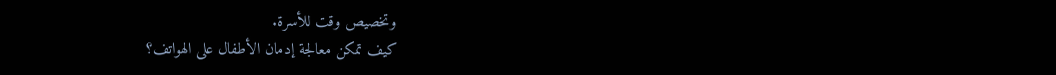وتخصيص وقت للأسرة.
كيف تمكن معالجة إدمان الأطفال على الهواتف؟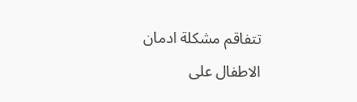تتفاقم مشكلة ادمان الاطفال على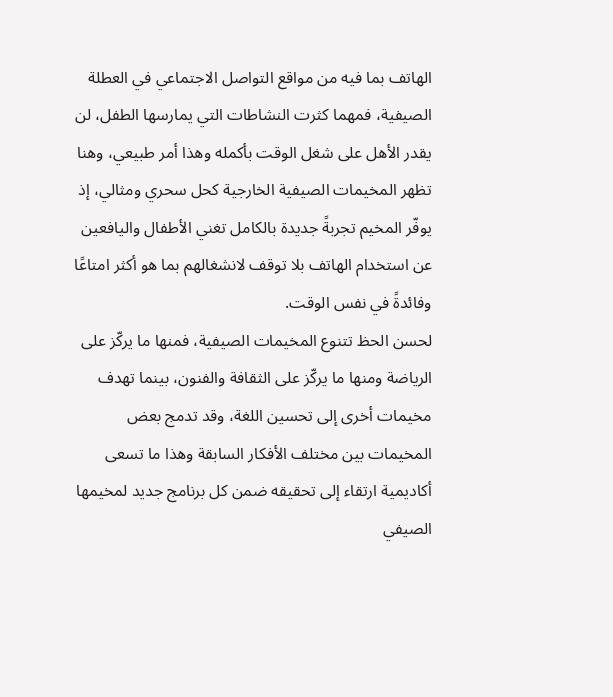الهاتف بما فيه من مواقع التواصل الاجتماعي في العطلة الصيفية، فمهما كثرت النشاطات التي يمارسها الطفل، لن يقدر الأهل على شغل الوقت بأكمله وهذا أمر طبيعي، وهنا تظهر المخيمات الصيفية الخارجية كحل سحري ومثالي، إذ يوفّر المخيم تجربةً جديدة بالكامل تغني الأطفال واليافعين عن استخدام الهاتف بلا توقف لانشغالهم بما هو أكثر امتاعًا وفائدةً في نفس الوقت.
لحسن الحظ تتنوع المخيمات الصيفية، فمنها ما يركّز على الرياضة ومنها ما يركّز على الثقافة والفنون، بينما تهدف مخيمات أخرى إلى تحسين اللغة، وقد تدمج بعض المخيمات بين مختلف الأفكار السابقة وهذا ما تسعى أكاديمية ارتقاء إلى تحقيقه ضمن كل برنامج جديد لمخيمها الصيفي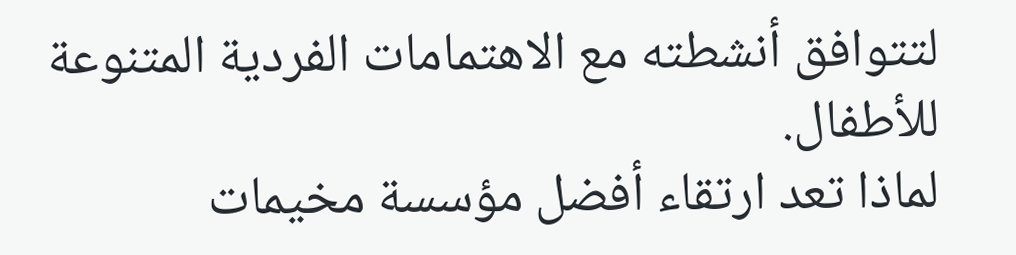لتتوافق أنشطته مع الاهتمامات الفردية المتنوعة للأطفال.
لماذا تعد ارتقاء أفضل مؤسسة مخيمات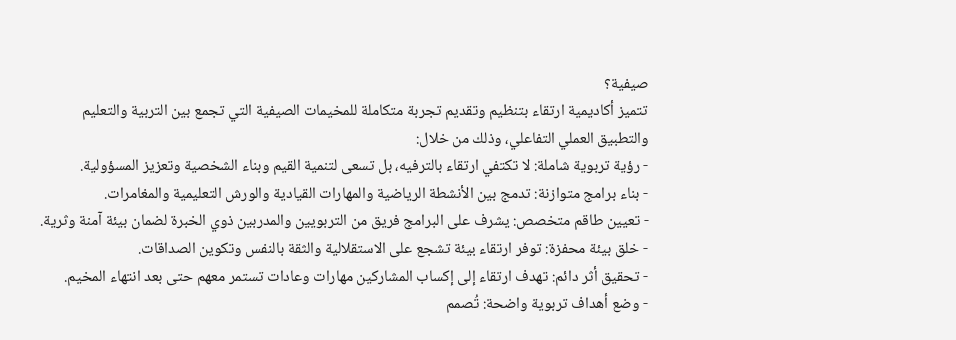صيفية؟
تتميز أكاديمية ارتقاء بتنظيم وتقديم تجربة متكاملة للمخيمات الصيفية التي تجمع بين التربية والتعليم والتطبيق العملي التفاعلي، وذلك من خلال:
- رؤية تربوية شاملة: لا تكتفي ارتقاء بالترفيه، بل تسعى لتنمية القيم وبناء الشخصية وتعزيز المسؤولية.
- بناء برامج متوازنة: تدمج بين الأنشطة الرياضية والمهارات القيادية والورش التعليمية والمغامرات.
- تعيين طاقم متخصص: يشرف على البرامج فريق من التربويين والمدربين ذوي الخبرة لضمان بيئة آمنة وثرية.
- خلق بيئة محفزة: توفر ارتقاء بيئة تشجع على الاستقلالية والثقة بالنفس وتكوين الصداقات.
- تحقيق أثر دائم: تهدف ارتقاء إلى إكساب المشاركين مهارات وعادات تستمر معهم حتى بعد انتهاء المخيم.
- وضع أهداف تربوية واضحة: تُصمم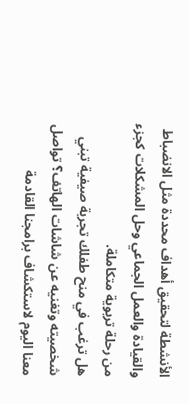الأنشطة لتحقيق أهداف محددة مثل الانضباط والقيادة والعمل الجماعي وحل المشكلات كجزء من رحلة تربوية متكاملة.
هل ترغب في منح طفلك تجربة صيفية تبني شخصيته وتغنيه عن شاشات الهاتف؟ تواصل معنا اليوم لاستكشاف برامجنا القادمة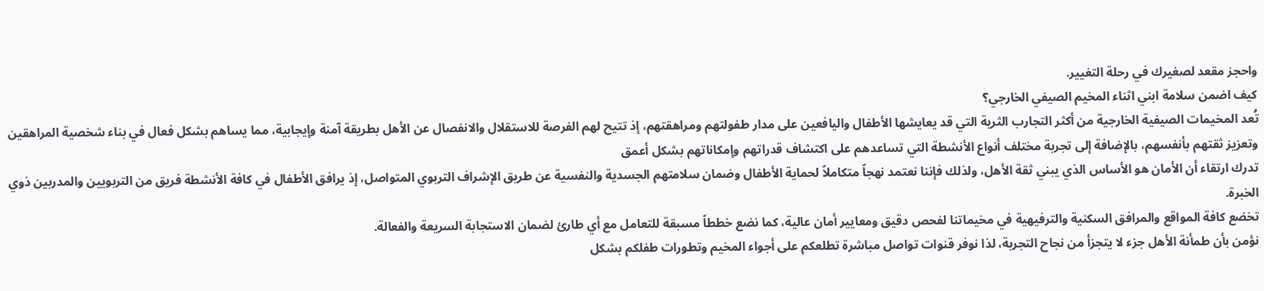واحجز مقعد لصغيرك في رحلة التغيير.
كيف اضمن سلامة ابني اثناء المخيم الصيفي الخارجي؟
تُعد المخيمات الصيفية الخارجية من أكثر التجارب الثرية التي قد يعايشها الأطفال واليافعين على مدار طفولتهم ومراهقتهم، إذ تتيح لهم الفرصة للاستقلال والانفصال عن الأهل بطريقة آمنة وإيجابية، مما يساهم بشكل فعال في بناء شخصية المراهقين وتعزيز ثقتهم بأنفسهم، بالإضافة إلى تجربة مختلف أنواع الأنشطة التي تساعدهم على اكتشاف قدراتهم وإمكاناتهم بشكل أعمق
تدرك ارتقاء أن الأمان هو الأساس الذي يبني ثقة الأهل، ولذلك فإننا نعتمد نهجاً متكاملاً لحماية الأطفال وضمان سلامتهم الجسدية والنفسية عن طريق الإشراف التربوي المتواصل، إذ يرافق الأطفال في كافة الأنشطة فريق من التربويين والمدربين ذوي الخبرة.
تخضع كافة المواقع والمرافق السكنية والترفيهية في مخيماتنا لفحص دقيق ومعايير أمان عالية، كما نضع خططاً مسبقة للتعامل مع أي طارئ لضمان الاستجابة السريعة والفعالة.
نؤمن بأن طمأنة الأهل جزء لا يتجزأ من نجاح التجربة، لذا نوفر قنوات تواصل مباشرة تطلعكم على أجواء المخيم وتطورات طفلكم بشكل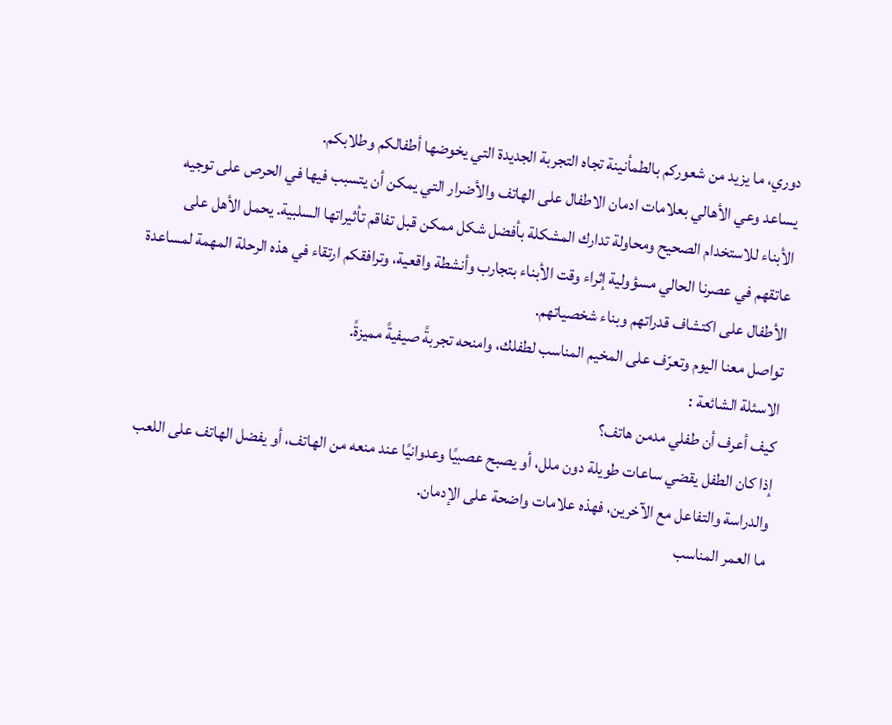دوري، ما يزيد من شعوركم بالطمأنينة تجاه التجربة الجديدة التي يخوضها أطفالكم وطلابكم.
يساعد وعي الأهالي بعلامات ادمان الاطفال على الهاتف والأضرار التي يمكن أن يتسبب فيها في الحرص على توجيه الأبناء للاستخدام الصحيح ومحاولة تدارك المشكلة بأفضل شكل ممكن قبل تفاقم تأثيراتها السلبية. يحمل الأهل على عاتقهم في عصرنا الحالي مسؤولية إثراء وقت الأبناء بتجارب وأنشطة واقعية، وترافقكم ارتقاء في هذه الرحلة المهمة لمساعدة الأطفال على اكتشاف قدراتهم وبناء شخصياتهم.
تواصل معنا اليوم وتعرّف على المخيم المناسب لطفلك، وامنحه تجربةً صيفيةً مميزةً.
الاسئلة الشائعة :
كيف أعرف أن طفلي مدمن هاتف؟
إذا كان الطفل يقضي ساعات طويلة دون ملل، أو يصبح عصبيًا وعدوانيًا عند منعه من الهاتف، أو يفضل الهاتف على اللعب والدراسة والتفاعل مع الآخرين، فهذه علامات واضحة على الإدمان.
ما العمر المناسب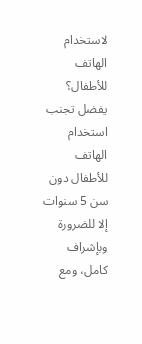لاستخدام الهاتف للأطفال؟
يفضل تجنب استخدام الهاتف للأطفال دون سن 5 سنوات إلا للضرورة وبإشراف كامل، ومع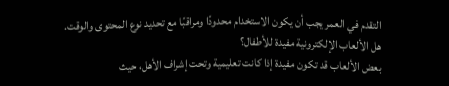التقدم في العمر يجب أن يكون الاستخدام محدودًا ومراقبًا مع تحديد نوع المحتوى والوقت.
هل الألعاب الإلكترونية مفيدة للأطفال؟
بعض الألعاب قد تكون مفيدة إذا كانت تعليمية وتحت إشراف الأهل، حيث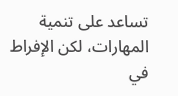تساعد على تنمية المهارات، لكن الإفراط في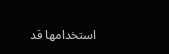استخدامها قد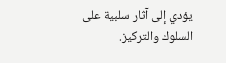يؤدي إلى آثار سلبية على السلوك والتركيز.